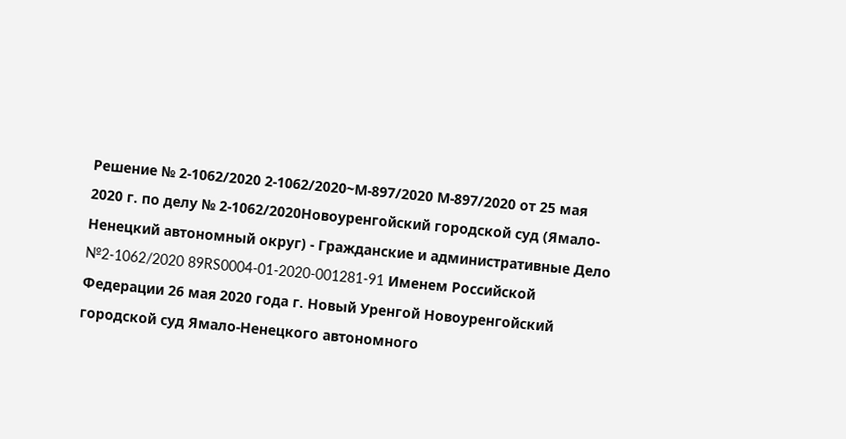Решение № 2-1062/2020 2-1062/2020~М-897/2020 М-897/2020 от 25 мая 2020 г. по делу № 2-1062/2020Новоуренгойский городской суд (Ямало-Ненецкий автономный округ) - Гражданские и административные Дело №2-1062/2020 89RS0004-01-2020-001281-91 Именем Российской Федерации 26 мая 2020 года г. Новый Уренгой Новоуренгойский городской суд Ямало-Ненецкого автономного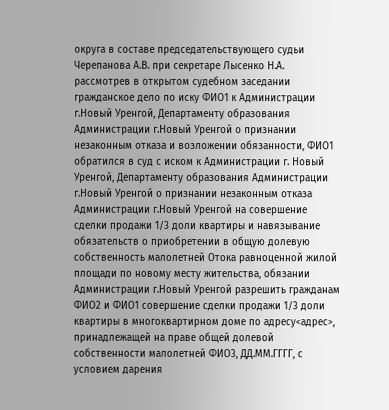округа в составе председательствующего судьи Черепанова А.В. при секретаре Лысенко Н.А. рассмотрев в открытом судебном заседании гражданское дело по иску ФИО1 к Администрации г.Новый Уренгой, Департаменту образования Администрации г.Новый Уренгой о признании незаконным отказа и возложении обязанности, ФИО1 обратился в суд с иском к Администрации г. Новый Уренгой, Департаменту образования Администрации г.Новый Уренгой о признании незаконным отказа Администрации г.Новый Уренгой на совершение сделки продажи 1/3 доли квартиры и навязывание обязательств о приобретении в общую долевую собственность малолетней Отока равноценной жилой площади по новому месту жительства, обязании Администрации г.Новый Уренгой разрешить гражданам ФИО2 и ФИО1 совершение сделки продажи 1/3 доли квартиры в многоквартирном доме по адресу<адрес>, принадлежащей на праве общей долевой собственности малолетней ФИО3, ДД.ММ.ГГГГ, с условием дарения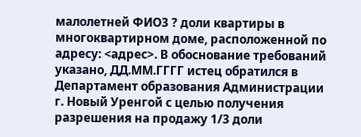малолетней ФИО3 ? доли квартиры в многоквартирном доме, расположенной по адресу: <адрес>. В обоснование требований указано, ДД.ММ.ГГГГ истец обратился в Департамент образования Администрации г. Новый Уренгой с целью получения разрешения на продажу 1/3 доли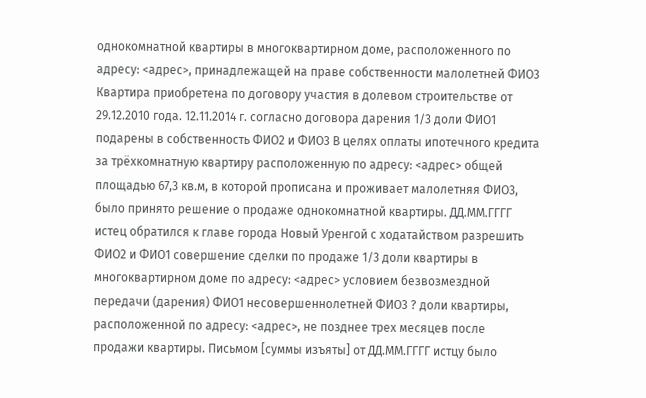однокомнатной квартиры в многоквартирном доме, расположенного по адресу: <адрес>, принадлежащей на праве собственности малолетней ФИО3 Квартира приобретена по договору участия в долевом строительстве от 29.12.2010 года. 12.11.2014 г. согласно договора дарения 1/3 доли ФИО1 подарены в собственность ФИО2 и ФИО3 В целях оплаты ипотечного кредита за трёхкомнатную квартиру расположенную по адресу: <адрес> общей площадью 67,3 кв.м, в которой прописана и проживает малолетняя ФИО3, было принято решение о продаже однокомнатной квартиры. ДД.ММ.ГГГГ истец обратился к главе города Новый Уренгой с ходатайством разрешить ФИО2 и ФИО1 совершение сделки по продаже 1/3 доли квартиры в многоквартирном доме по адресу: <адрес> условием безвозмездной передачи (дарения) ФИО1 несовершеннолетней ФИО3 ? доли квартиры, расположенной по адресу: <адрес>, не позднее трех месяцев после продажи квартиры. Письмом [суммы изъяты] от ДД.ММ.ГГГГ истцу было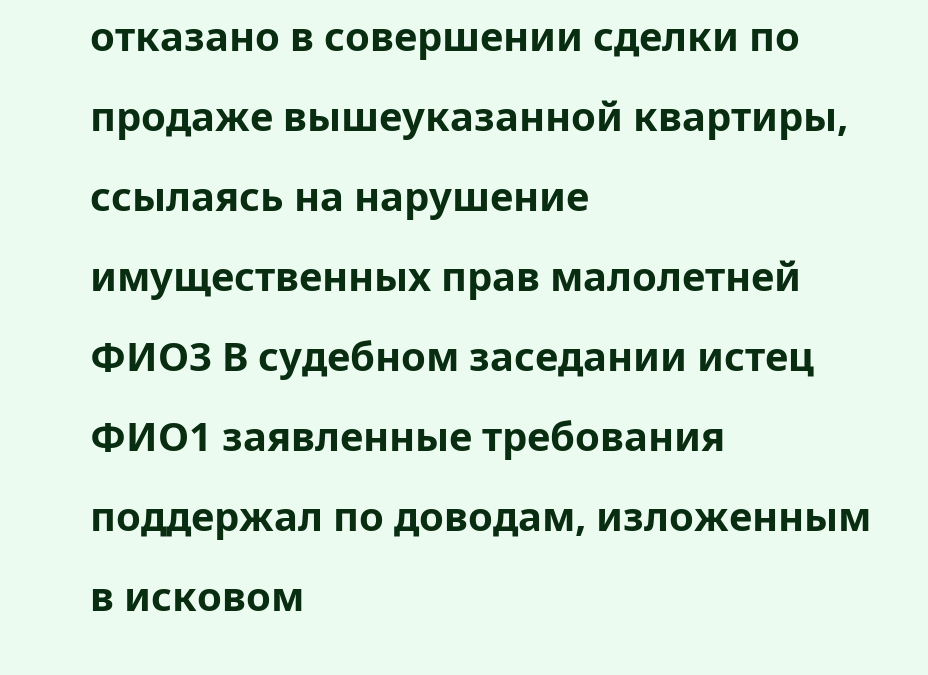отказано в совершении сделки по продаже вышеуказанной квартиры, ссылаясь на нарушение имущественных прав малолетней ФИО3 В судебном заседании истец ФИО1 заявленные требования поддержал по доводам, изложенным в исковом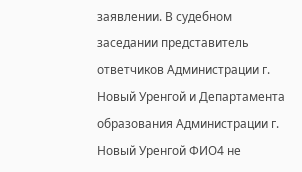заявлении. В судебном заседании представитель ответчиков Администрации г. Новый Уренгой и Департамента образования Администрации г. Новый Уренгой ФИО4 не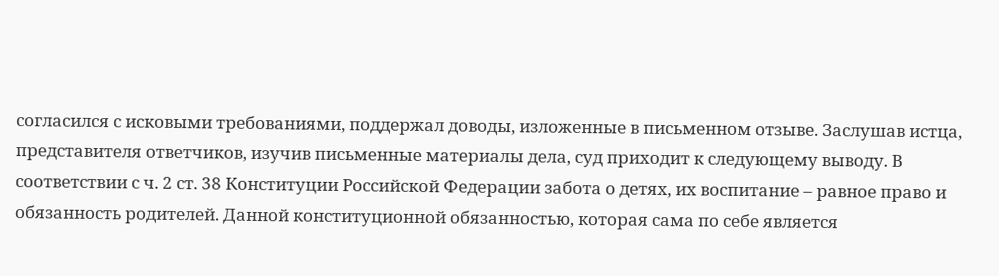согласился с исковыми требованиями, поддержал доводы, изложенные в письменном отзыве. Заслушав истца, представителя ответчиков, изучив письменные материалы дела, суд приходит к следующему выводу. В соответствии с ч. 2 ст. 38 Конституции Российской Федерации забота о детях, их воспитание – равное право и обязанность родителей. Данной конституционной обязанностью, которая сама по себе является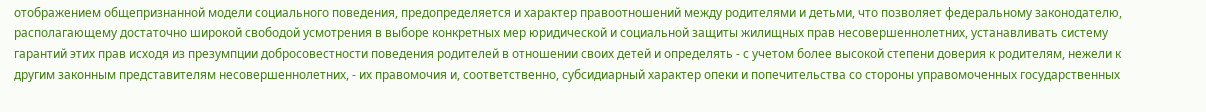отображением общепризнанной модели социального поведения, предопределяется и характер правоотношений между родителями и детьми, что позволяет федеральному законодателю, располагающему достаточно широкой свободой усмотрения в выборе конкретных мер юридической и социальной защиты жилищных прав несовершеннолетних, устанавливать систему гарантий этих прав исходя из презумпции добросовестности поведения родителей в отношении своих детей и определять - с учетом более высокой степени доверия к родителям, нежели к другим законным представителям несовершеннолетних, - их правомочия и, соответственно, субсидиарный характер опеки и попечительства со стороны управомоченных государственных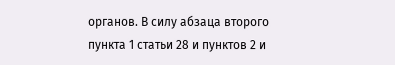органов. В силу абзаца второго пункта 1 статьи 28 и пунктов 2 и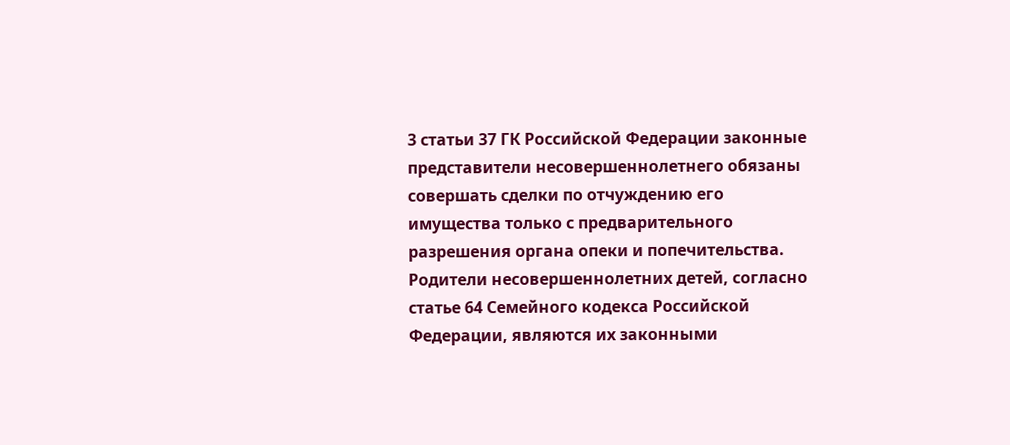3 статьи 37 ГК Российской Федерации законные представители несовершеннолетнего обязаны совершать сделки по отчуждению его имущества только с предварительного разрешения органа опеки и попечительства. Родители несовершеннолетних детей, согласно статье 64 Семейного кодекса Российской Федерации, являются их законными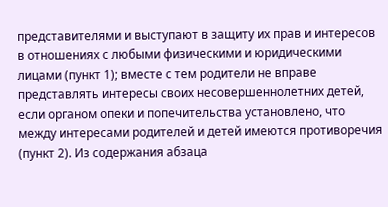представителями и выступают в защиту их прав и интересов в отношениях с любыми физическими и юридическими лицами (пункт 1); вместе с тем родители не вправе представлять интересы своих несовершеннолетних детей, если органом опеки и попечительства установлено, что между интересами родителей и детей имеются противоречия (пункт 2). Из содержания абзаца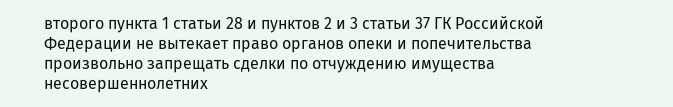второго пункта 1 статьи 28 и пунктов 2 и 3 статьи 37 ГК Российской Федерации не вытекает право органов опеки и попечительства произвольно запрещать сделки по отчуждению имущества несовершеннолетних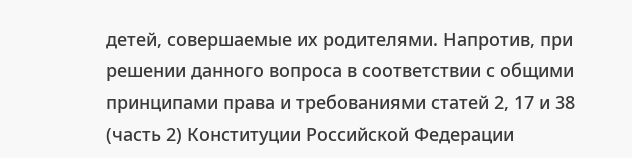детей, совершаемые их родителями. Напротив, при решении данного вопроса в соответствии с общими принципами права и требованиями статей 2, 17 и 38 (часть 2) Конституции Российской Федерации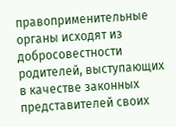правоприменительные органы исходят из добросовестности родителей, выступающих в качестве законных представителей своих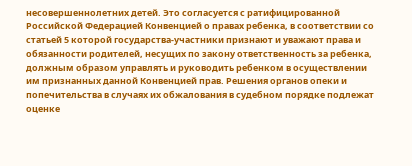несовершеннолетних детей. Это согласуется с ратифицированной Российской Федерацией Конвенцией о правах ребенка, в соответствии со статьей 5 которой государства-участники признают и уважают права и обязанности родителей, несущих по закону ответственность за ребенка, должным образом управлять и руководить ребенком в осуществлении им признанных данной Конвенцией прав. Решения органов опеки и попечительства в случаях их обжалования в судебном порядке подлежат оценке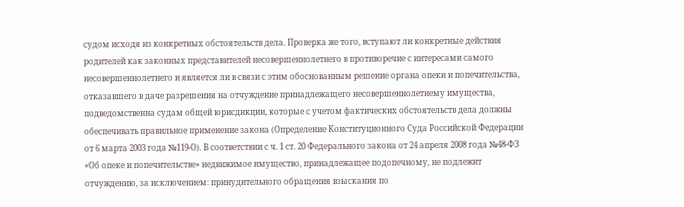судом исходя из конкретных обстоятельств дела. Проверка же того, вступают ли конкретные действия родителей как законных представителей несовершеннолетнего в противоречие с интересами самого несовершеннолетнего и является ли в связи с этим обоснованным решение органа опеки и попечительства, отказавшего в даче разрешения на отчуждение принадлежащего несовершеннолетнему имущества, подведомственна судам общей юрисдикции, которые с учетом фактических обстоятельств дела должны обеспечивать правильное применение закона (Определение Конституционного Суда Российской Федерации от 6 марта 2003 года №119-О). В соответствии с ч. 1 ст. 20 Федерального закона от 24 апреля 2008 года №48-ФЗ «Об опеке и попечительстве» недвижимое имущество, принадлежащее подопечному, не подлежит отчуждению, за исключением: принудительного обращения взыскания по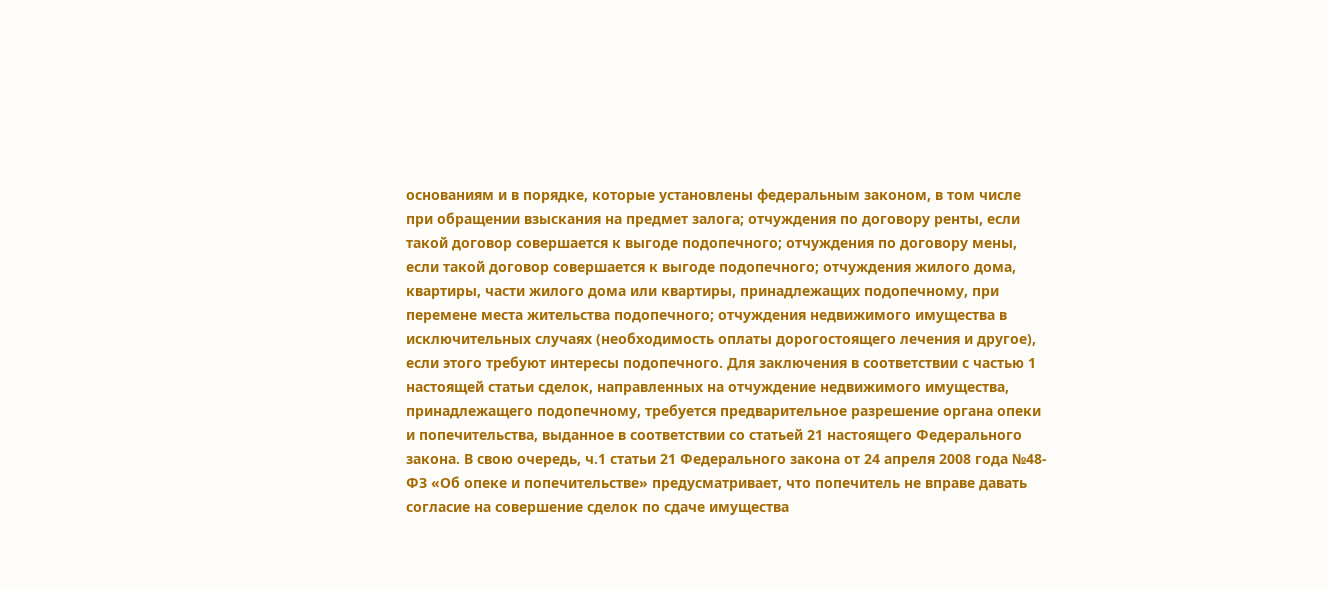основаниям и в порядке, которые установлены федеральным законом, в том числе при обращении взыскания на предмет залога; отчуждения по договору ренты, если такой договор совершается к выгоде подопечного; отчуждения по договору мены, если такой договор совершается к выгоде подопечного; отчуждения жилого дома, квартиры, части жилого дома или квартиры, принадлежащих подопечному, при перемене места жительства подопечного; отчуждения недвижимого имущества в исключительных случаях (необходимость оплаты дорогостоящего лечения и другое), если этого требуют интересы подопечного. Для заключения в соответствии с частью 1 настоящей статьи сделок, направленных на отчуждение недвижимого имущества, принадлежащего подопечному, требуется предварительное разрешение органа опеки и попечительства, выданное в соответствии со статьей 21 настоящего Федерального закона. В свою очередь, ч.1 статьи 21 Федерального закона от 24 апреля 2008 года №48-ФЗ «Об опеке и попечительстве» предусматривает, что попечитель не вправе давать согласие на совершение сделок по сдаче имущества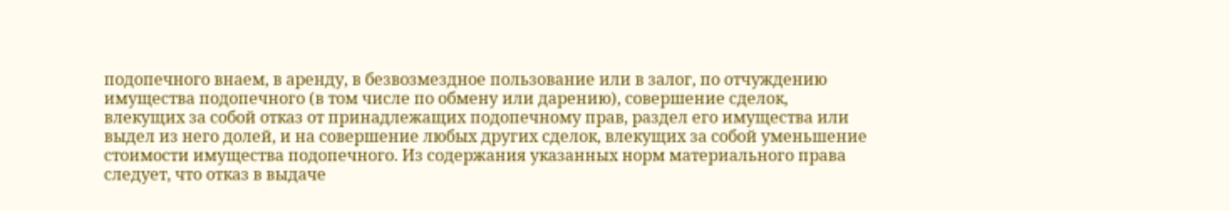подопечного внаем, в аренду, в безвозмездное пользование или в залог, по отчуждению имущества подопечного (в том числе по обмену или дарению), совершение сделок, влекущих за собой отказ от принадлежащих подопечному прав, раздел его имущества или выдел из него долей, и на совершение любых других сделок, влекущих за собой уменьшение стоимости имущества подопечного. Из содержания указанных норм материального права следует, что отказ в выдаче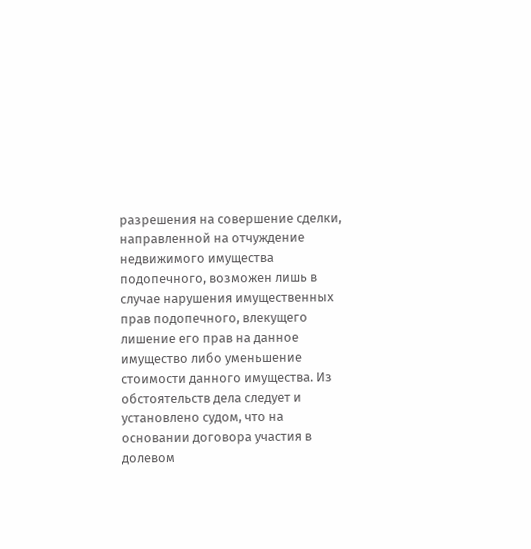разрешения на совершение сделки, направленной на отчуждение недвижимого имущества подопечного, возможен лишь в случае нарушения имущественных прав подопечного, влекущего лишение его прав на данное имущество либо уменьшение стоимости данного имущества. Из обстоятельств дела следует и установлено судом, что на основании договора участия в долевом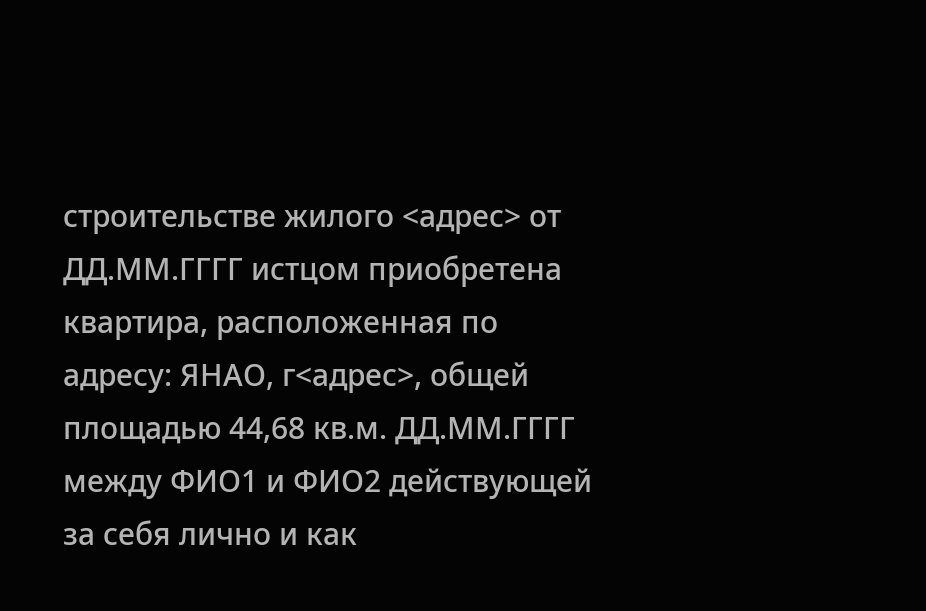строительстве жилого <адрес> от ДД.ММ.ГГГГ истцом приобретена квартира, расположенная по адресу: ЯНАО, г<адрес>, общей площадью 44,68 кв.м. ДД.ММ.ГГГГ между ФИО1 и ФИО2 действующей за себя лично и как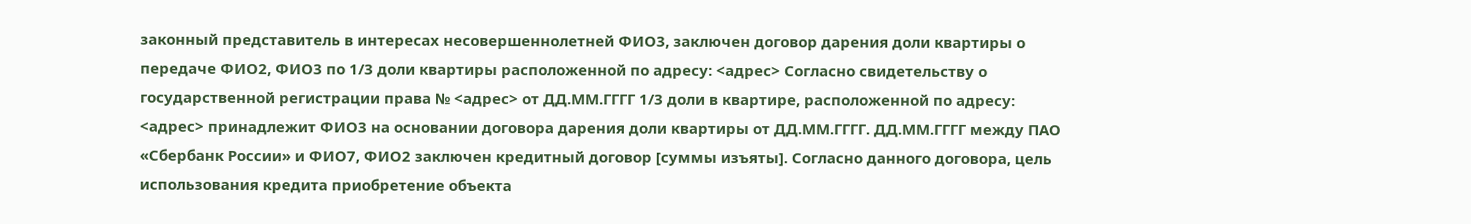законный представитель в интересах несовершеннолетней ФИО3, заключен договор дарения доли квартиры о передаче ФИО2, ФИО3 по 1/3 доли квартиры расположенной по адресу: <адрес> Согласно свидетельству о государственной регистрации права № <адрес> от ДД.ММ.ГГГГ 1/3 доли в квартире, расположенной по адресу: <адрес> принадлежит ФИО3 на основании договора дарения доли квартиры от ДД.ММ.ГГГГ. ДД.ММ.ГГГГ между ПАО «Сбербанк России» и ФИО7, ФИО2 заключен кредитный договор [суммы изъяты]. Согласно данного договора, цель использования кредита приобретение объекта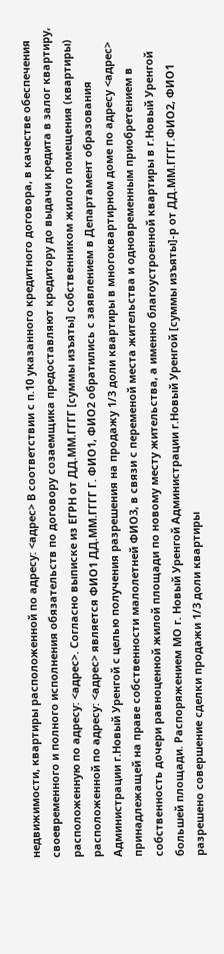недвижимости, квартиры расположенной по адресу: <адрес> В соответствии с п.10 указанного кредитного договора, в качестве обеспечения своевременного и полного исполнения обязательств по договору созаемщика предоставляют кредитору до выдачи кредита в залог квартиру, расположенную по адресу: <адрес>. Согласно выписке из ЕГРН от ДД.ММ.ГГГГ [суммы изъяты] собственником жилого помещения (квартиры) расположенной по адресу: <адрес> является ФИО1 ДД.ММ.ГГГГ Г. ФИО1, ФИО2 обратились с заявлением в Департамент образования Администрации г.Новый Уренгой с целью получения разрешения на продажу 1/3 доли квартиры в многоквартирном доме по адресу <адрес> принадлежащей на праве собственности малолетней ФИО3, в связи с переменой места жительства и одновременным приобретением в собственность дочери равноценной жилой площади по новому месту жительства, а именно благоустроенной квартиры в г.Новый Уренгой большей площади. Распоряжением МО г. Новый Уренгой Администрации г.Новый Уренгой [суммы изъяты]-р от ДД.ММ.ГГГГ.ФИО2, ФИО1 разрешено совершение сделки продажи 1/3 доли квартиры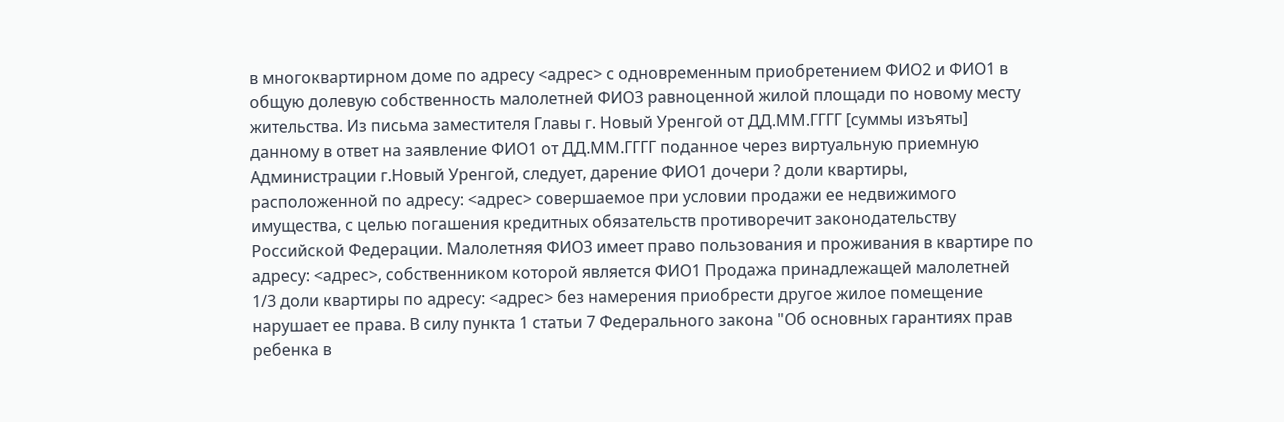в многоквартирном доме по адресу <адрес> с одновременным приобретением ФИО2 и ФИО1 в общую долевую собственность малолетней ФИО3 равноценной жилой площади по новому месту жительства. Из письма заместителя Главы г. Новый Уренгой от ДД.ММ.ГГГГ [суммы изъяты] данному в ответ на заявление ФИО1 от ДД.ММ.ГГГГ поданное через виртуальную приемную Администрации г.Новый Уренгой, следует, дарение ФИО1 дочери ? доли квартиры, расположенной по адресу: <адрес> совершаемое при условии продажи ее недвижимого имущества, с целью погашения кредитных обязательств противоречит законодательству Российской Федерации. Малолетняя ФИО3 имеет право пользования и проживания в квартире по адресу: <адрес>, собственником которой является ФИО1 Продажа принадлежащей малолетней 1/3 доли квартиры по адресу: <адрес> без намерения приобрести другое жилое помещение нарушает ее права. В силу пункта 1 статьи 7 Федерального закона "Об основных гарантиях прав ребенка в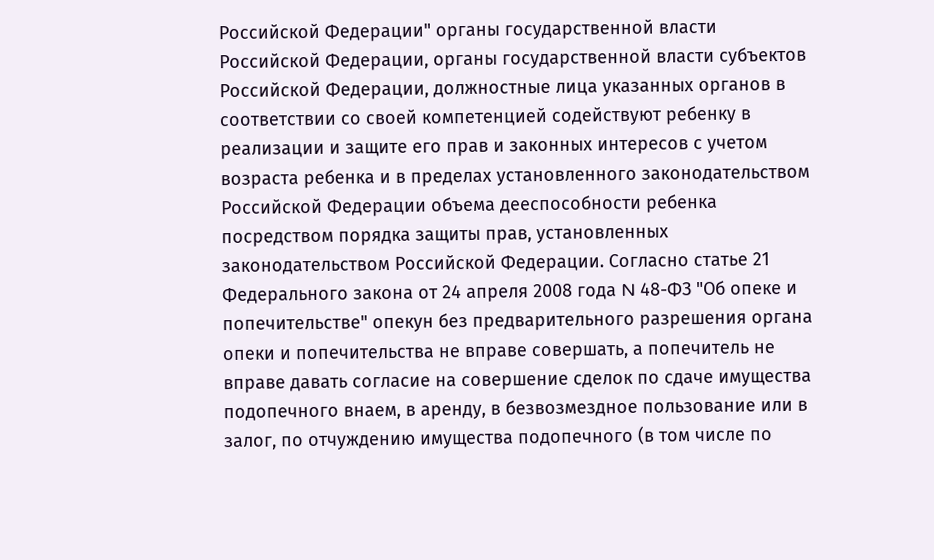Российской Федерации" органы государственной власти Российской Федерации, органы государственной власти субъектов Российской Федерации, должностные лица указанных органов в соответствии со своей компетенцией содействуют ребенку в реализации и защите его прав и законных интересов с учетом возраста ребенка и в пределах установленного законодательством Российской Федерации объема дееспособности ребенка посредством порядка защиты прав, установленных законодательством Российской Федерации. Согласно статье 21 Федерального закона от 24 апреля 2008 года N 48-ФЗ "Об опеке и попечительстве" опекун без предварительного разрешения органа опеки и попечительства не вправе совершать, а попечитель не вправе давать согласие на совершение сделок по сдаче имущества подопечного внаем, в аренду, в безвозмездное пользование или в залог, по отчуждению имущества подопечного (в том числе по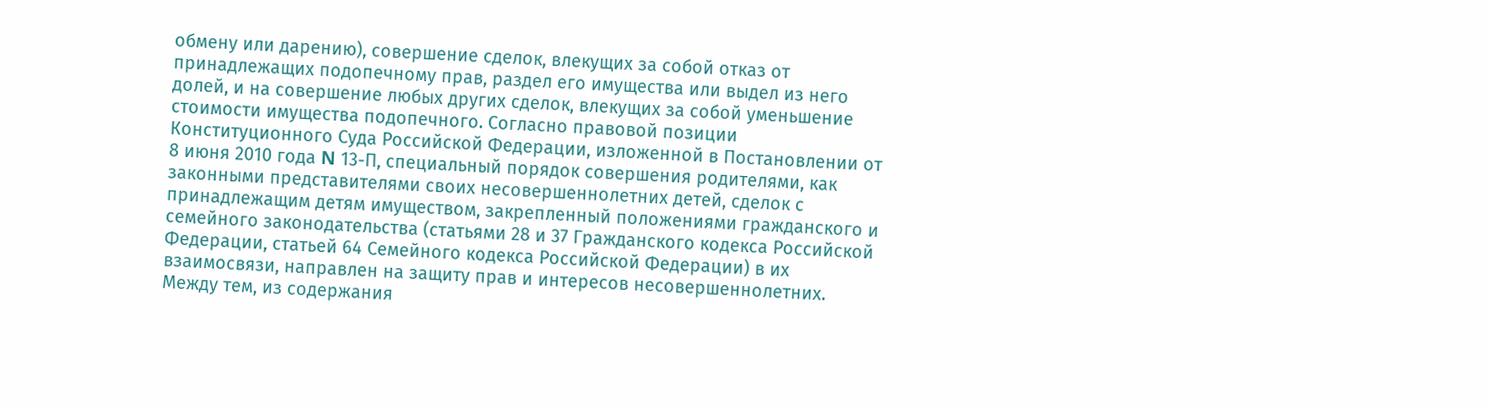обмену или дарению), совершение сделок, влекущих за собой отказ от принадлежащих подопечному прав, раздел его имущества или выдел из него долей, и на совершение любых других сделок, влекущих за собой уменьшение стоимости имущества подопечного. Согласно правовой позиции Конституционного Суда Российской Федерации, изложенной в Постановлении от 8 июня 2010 года N 13-П, специальный порядок совершения родителями, как законными представителями своих несовершеннолетних детей, сделок с принадлежащим детям имуществом, закрепленный положениями гражданского и семейного законодательства (статьями 28 и 37 Гражданского кодекса Российской Федерации, статьей 64 Семейного кодекса Российской Федерации) в их взаимосвязи, направлен на защиту прав и интересов несовершеннолетних. Между тем, из содержания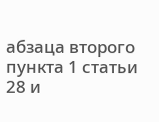абзаца второго пункта 1 статьи 28 и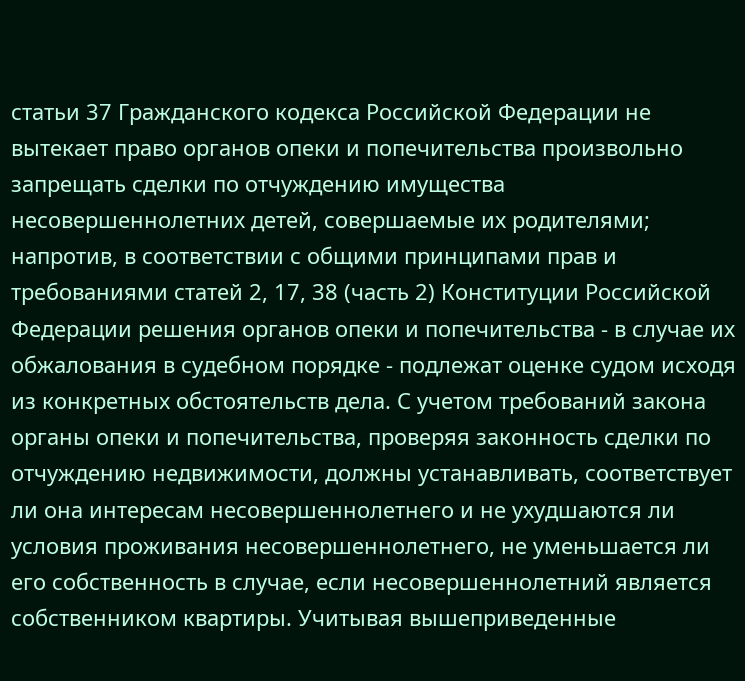статьи 37 Гражданского кодекса Российской Федерации не вытекает право органов опеки и попечительства произвольно запрещать сделки по отчуждению имущества несовершеннолетних детей, совершаемые их родителями; напротив, в соответствии с общими принципами прав и требованиями статей 2, 17, 38 (часть 2) Конституции Российской Федерации решения органов опеки и попечительства - в случае их обжалования в судебном порядке - подлежат оценке судом исходя из конкретных обстоятельств дела. С учетом требований закона органы опеки и попечительства, проверяя законность сделки по отчуждению недвижимости, должны устанавливать, соответствует ли она интересам несовершеннолетнего и не ухудшаются ли условия проживания несовершеннолетнего, не уменьшается ли его собственность в случае, если несовершеннолетний является собственником квартиры. Учитывая вышеприведенные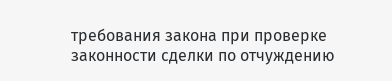требования закона при проверке законности сделки по отчуждению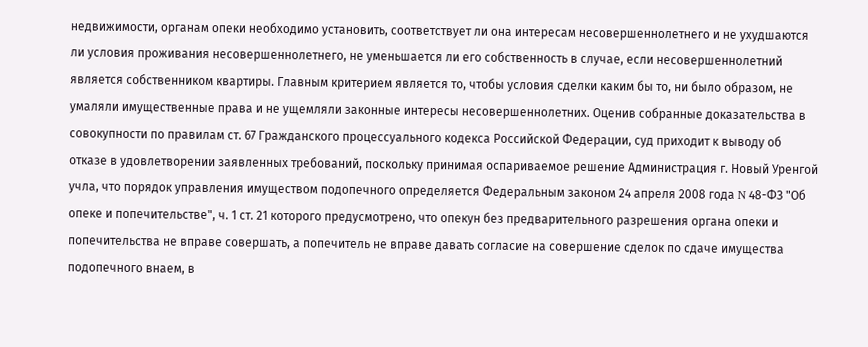недвижимости, органам опеки необходимо установить, соответствует ли она интересам несовершеннолетнего и не ухудшаются ли условия проживания несовершеннолетнего, не уменьшается ли его собственность в случае, если несовершеннолетний является собственником квартиры. Главным критерием является то, чтобы условия сделки каким бы то, ни было образом, не умаляли имущественные права и не ущемляли законные интересы несовершеннолетних. Оценив собранные доказательства в совокупности по правилам ст. 67 Гражданского процессуального кодекса Российской Федерации, суд приходит к выводу об отказе в удовлетворении заявленных требований, поскольку принимая оспариваемое решение Администрация г. Новый Уренгой учла, что порядок управления имуществом подопечного определяется Федеральным законом 24 апреля 2008 года N 48-ФЗ "Об опеке и попечительстве", ч. 1 ст. 21 которого предусмотрено, что опекун без предварительного разрешения органа опеки и попечительства не вправе совершать, а попечитель не вправе давать согласие на совершение сделок по сдаче имущества подопечного внаем, в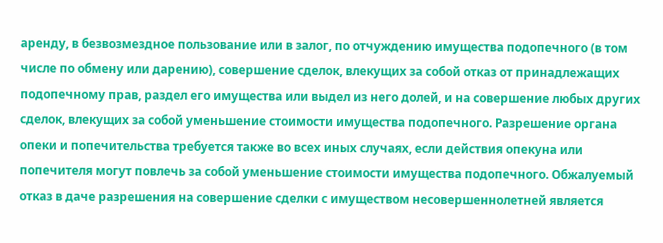аренду, в безвозмездное пользование или в залог, по отчуждению имущества подопечного (в том числе по обмену или дарению), совершение сделок, влекущих за собой отказ от принадлежащих подопечному прав, раздел его имущества или выдел из него долей, и на совершение любых других сделок, влекущих за собой уменьшение стоимости имущества подопечного. Разрешение органа опеки и попечительства требуется также во всех иных случаях, если действия опекуна или попечителя могут повлечь за собой уменьшение стоимости имущества подопечного. Обжалуемый отказ в даче разрешения на совершение сделки с имуществом несовершеннолетней является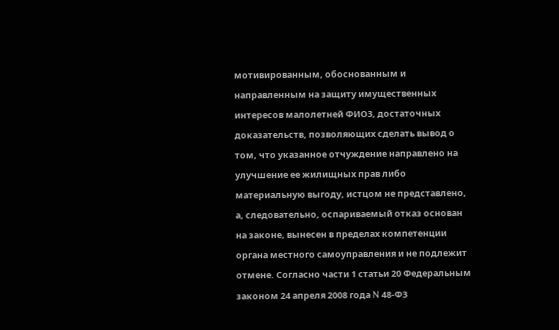мотивированным, обоснованным и направленным на защиту имущественных интересов малолетней ФИО3, достаточных доказательств, позволяющих сделать вывод о том, что указанное отчуждение направлено на улучшение ее жилищных прав либо материальную выгоду, истцом не представлено, а, следовательно, оспариваемый отказ основан на законе, вынесен в пределах компетенции органа местного самоуправления и не подлежит отмене. Согласно части 1 статьи 20 Федеральным законом 24 апреля 2008 года N 48-ФЗ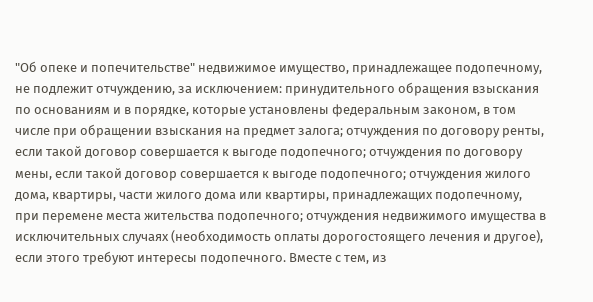"Об опеке и попечительстве" недвижимое имущество, принадлежащее подопечному, не подлежит отчуждению, за исключением: принудительного обращения взыскания по основаниям и в порядке, которые установлены федеральным законом, в том числе при обращении взыскания на предмет залога; отчуждения по договору ренты, если такой договор совершается к выгоде подопечного; отчуждения по договору мены, если такой договор совершается к выгоде подопечного; отчуждения жилого дома, квартиры, части жилого дома или квартиры, принадлежащих подопечному, при перемене места жительства подопечного; отчуждения недвижимого имущества в исключительных случаях (необходимость оплаты дорогостоящего лечения и другое), если этого требуют интересы подопечного. Вместе с тем, из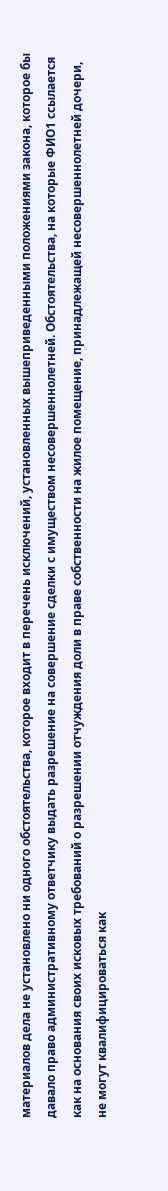материалов дела не установлено ни одного обстоятельства, которое входит в перечень исключений, установленных вышеприведенными положениями закона, которое бы давало право административному ответчику выдать разрешение на совершение сделки с имуществом несовершеннолетней. Обстоятельства, на которые ФИО1 ссылается как на основания своих исковых требований о разрешении отчуждения доли в праве собственности на жилое помещение, принадлежащей несовершеннолетней дочери, не могут квалифицироваться как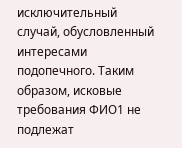исключительный случай, обусловленный интересами подопечного. Таким образом, исковые требования ФИО1 не подлежат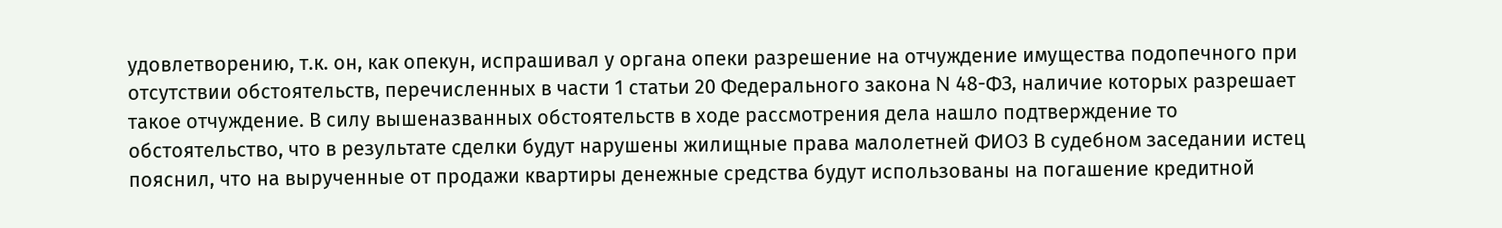удовлетворению, т.к. он, как опекун, испрашивал у органа опеки разрешение на отчуждение имущества подопечного при отсутствии обстоятельств, перечисленных в части 1 статьи 20 Федерального закона N 48-ФЗ, наличие которых разрешает такое отчуждение. В силу вышеназванных обстоятельств в ходе рассмотрения дела нашло подтверждение то обстоятельство, что в результате сделки будут нарушены жилищные права малолетней ФИО3 В судебном заседании истец пояснил, что на вырученные от продажи квартиры денежные средства будут использованы на погашение кредитной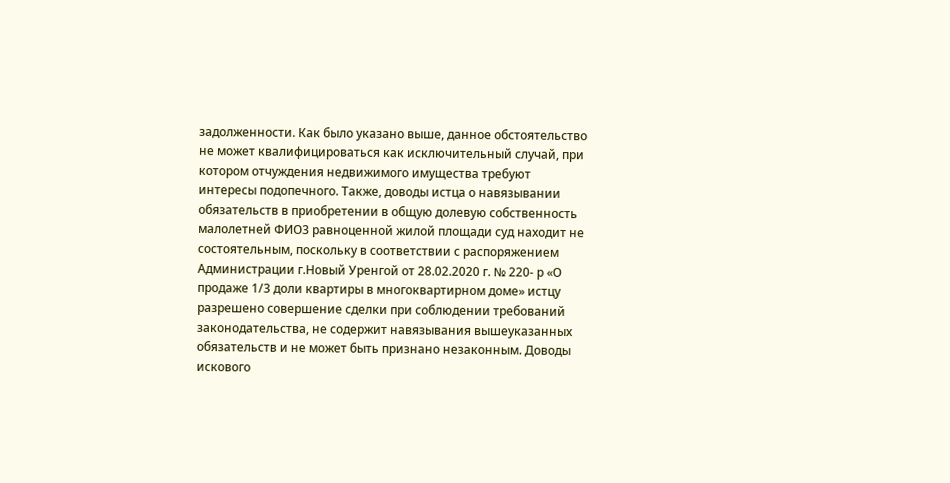задолженности. Как было указано выше, данное обстоятельство не может квалифицироваться как исключительный случай, при котором отчуждения недвижимого имущества требуют интересы подопечного. Также, доводы истца о навязывании обязательств в приобретении в общую долевую собственность малолетней ФИО3 равноценной жилой площади суд находит не состоятельным, поскольку в соответствии с распоряжением Администрации г.Новый Уренгой от 28.02.2020 г. № 220- р «О продаже 1/3 доли квартиры в многоквартирном доме» истцу разрешено совершение сделки при соблюдении требований законодательства, не содержит навязывания вышеуказанных обязательств и не может быть признано незаконным. Доводы искового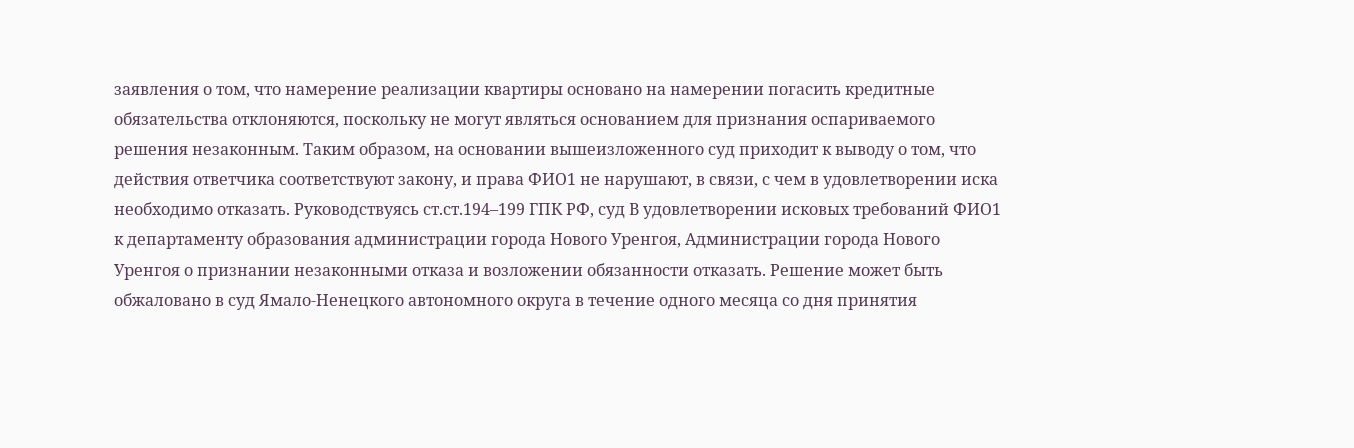заявления о том, что намерение реализации квартиры основано на намерении погасить кредитные обязательства отклоняются, поскольку не могут являться основанием для признания оспариваемого решения незаконным. Таким образом, на основании вышеизложенного суд приходит к выводу о том, что действия ответчика соответствуют закону, и права ФИО1 не нарушают, в связи, с чем в удовлетворении иска необходимо отказать. Руководствуясь ст.ст.194–199 ГПК РФ, суд В удовлетворении исковых требований ФИО1 к департаменту образования администрации города Нового Уренгоя, Администрации города Нового Уренгоя о признании незаконными отказа и возложении обязанности отказать. Решение может быть обжаловано в суд Ямало-Ненецкого автономного округа в течение одного месяца со дня принятия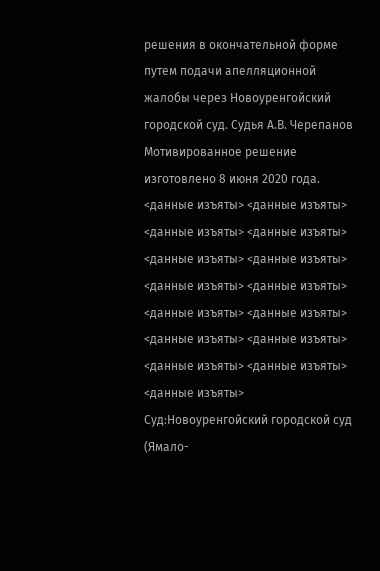решения в окончательной форме путем подачи апелляционной жалобы через Новоуренгойский городской суд. Судья А.В. Черепанов Мотивированное решение изготовлено 8 июня 2020 года. <данные изъяты> <данные изъяты> <данные изъяты> <данные изъяты> <данные изъяты> <данные изъяты> <данные изъяты> <данные изъяты> <данные изъяты> <данные изъяты> <данные изъяты> <данные изъяты> <данные изъяты> <данные изъяты> <данные изъяты> Суд:Новоуренгойский городской суд (Ямало-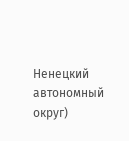Ненецкий автономный округ)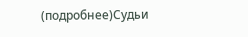(подробнее)Судьи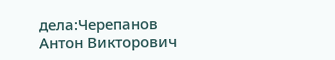дела:Черепанов Антон Викторович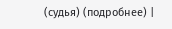(судья) (подробнее) |